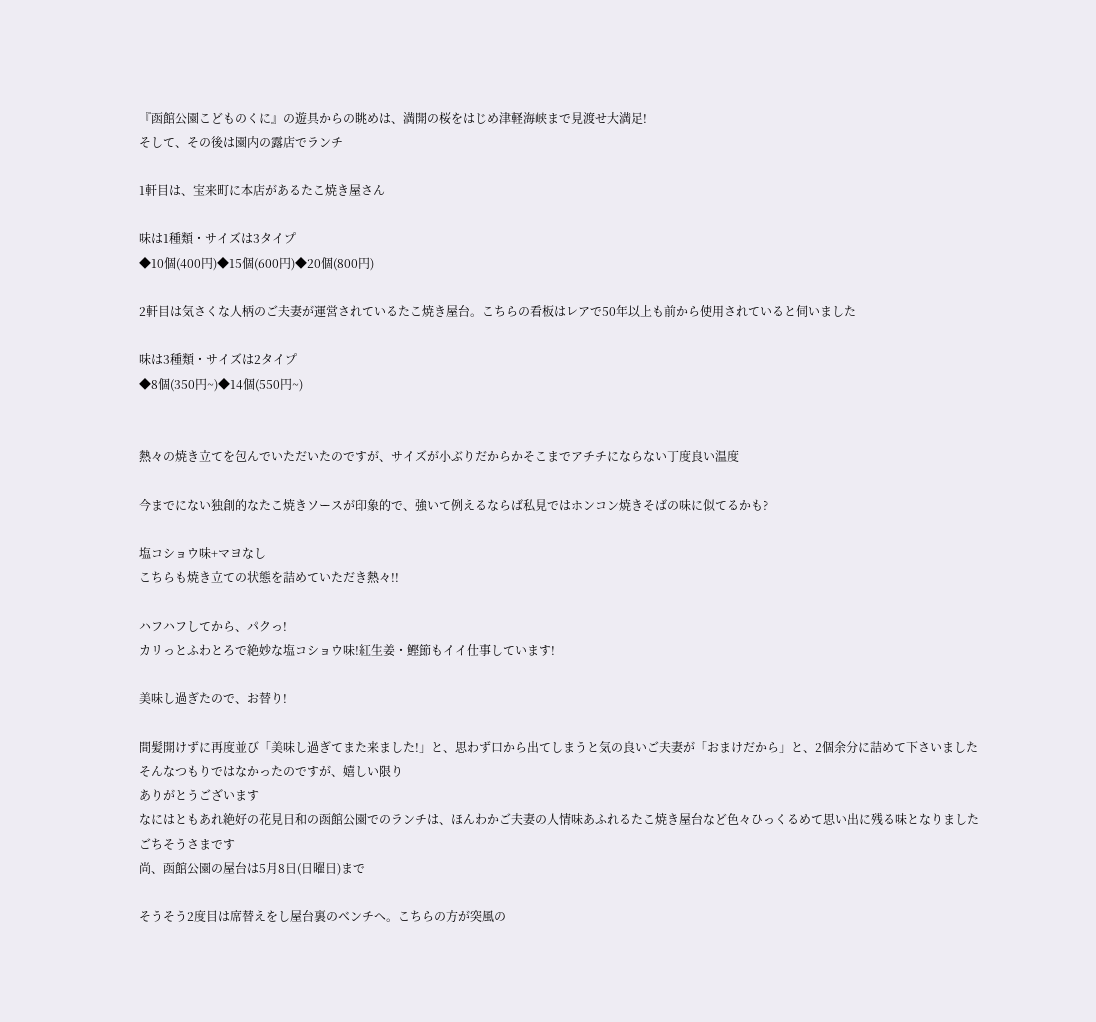『函館公園こどものくに』の遊具からの眺めは、満開の桜をはじめ津軽海峡まで見渡せ大満足!
そして、その後は園内の露店でランチ

1軒目は、宝来町に本店があるたこ焼き屋さん

味は1種類・サイズは3タイプ
◆10個(400円)◆15個(600円)◆20個(800円)

2軒目は気さくな人柄のご夫妻が運営されているたこ焼き屋台。こちらの看板はレアで50年以上も前から使用されていると伺いました

味は3種類・サイズは2タイプ
◆8個(350円~)◆14個(550円~)


熱々の焼き立てを包んでいただいたのですが、サイズが小ぶりだからかそこまでアチチにならない丁度良い温度

今までにない独創的なたこ焼きソースが印象的で、強いて例えるならば私見ではホンコン焼きそばの味に似てるかも?

塩コショウ味+マヨなし
こちらも焼き立ての状態を詰めていただき熱々!!

ハフハフしてから、パクっ!
カリっとふわとろで絶妙な塩コショウ味!紅生姜・鰹節もイイ仕事しています!

美味し過ぎたので、お替り!

間髪開けずに再度並び「美味し過ぎてまた来ました!」と、思わず口から出てしまうと気の良いご夫妻が「おまけだから」と、2個余分に詰めて下さいました
そんなつもりではなかったのですが、嬉しい限り
ありがとうございます
なにはともあれ絶好の花見日和の函館公園でのランチは、ほんわかご夫妻の人情味あふれるたこ焼き屋台など色々ひっくるめて思い出に残る味となりました
ごちそうさまです
尚、函館公園の屋台は5月8日(日曜日)まで

そうそう2度目は席替えをし屋台裏のベンチへ。こちらの方が突風の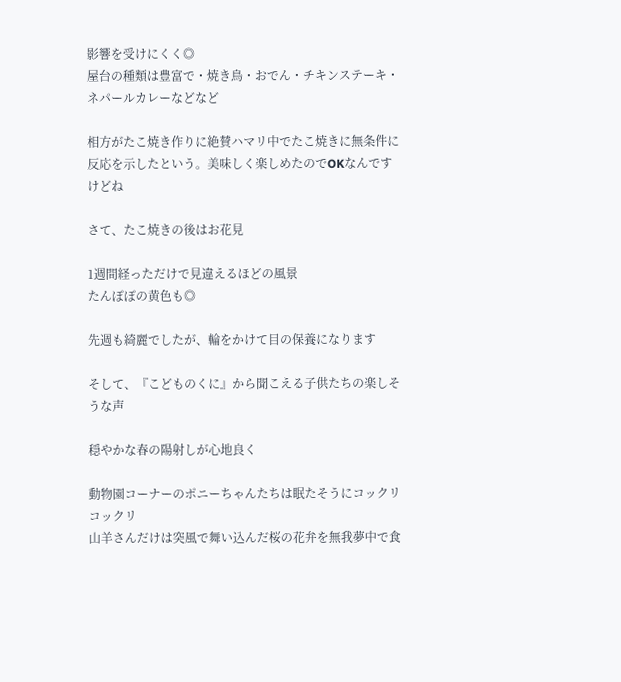影響を受けにくく◎
屋台の種類は豊富で・焼き鳥・おでん・チキンステーキ・ネパールカレーなどなど

相方がたこ焼き作りに絶賛ハマリ中でたこ焼きに無条件に反応を示したという。美味しく楽しめたのでOKなんですけどね

さて、たこ焼きの後はお花見

1週間経っただけで見違えるほどの風景
たんぽぽの黄色も◎

先週も綺麗でしたが、輪をかけて目の保養になります

そして、『こどものくに』から聞こえる子供たちの楽しそうな声

穏やかな春の陽射しが心地良く

動物園コーナーのポニーちゃんたちは眠たそうにコックリコックリ
山羊さんだけは突風で舞い込んだ桜の花弁を無我夢中で食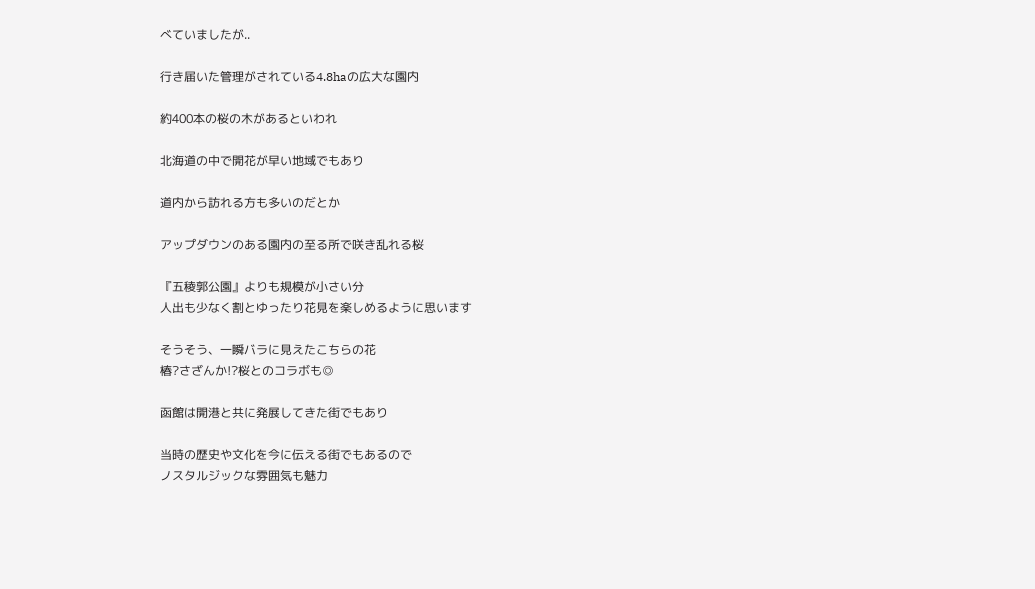べていましたが..

行き届いた管理がされている4.8haの広大な園内

約400本の桜の木があるといわれ

北海道の中で開花が早い地域でもあり

道内から訪れる方も多いのだとか

アップダウンのある園内の至る所で咲き乱れる桜

『五稜郭公園』よりも規模が小さい分
人出も少なく割とゆったり花見を楽しめるように思います

そうそう、一瞬バラに見えたこちらの花
椿?さざんか!?桜とのコラボも◎

函館は開港と共に発展してきた街でもあり

当時の歴史や文化を今に伝える街でもあるので
ノスタルジックな雰囲気も魅力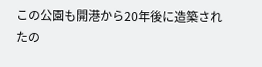この公園も開港から20年後に造築されたの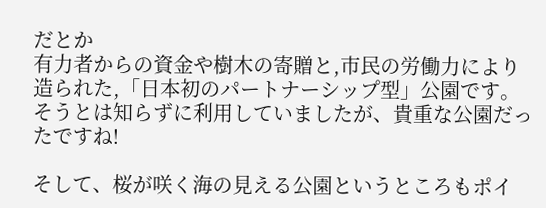だとか
有力者からの資金や樹木の寄贈と,市民の労働力により造られた,「日本初のパートナーシップ型」公園です。
そうとは知らずに利用していましたが、貴重な公園だったですね!

そして、桜が咲く海の見える公園というところもポイ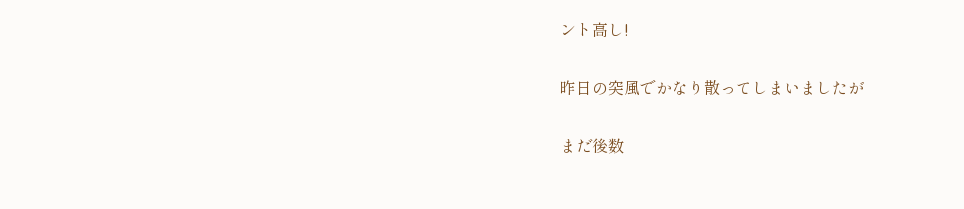ント高し!

昨日の突風でかなり散ってしまいましたが

まだ後数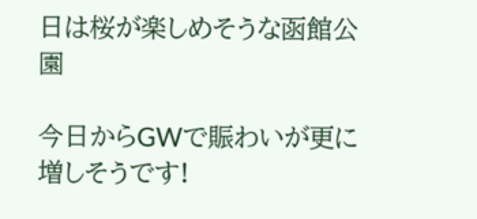日は桜が楽しめそうな函館公園

今日からGWで賑わいが更に増しそうです!